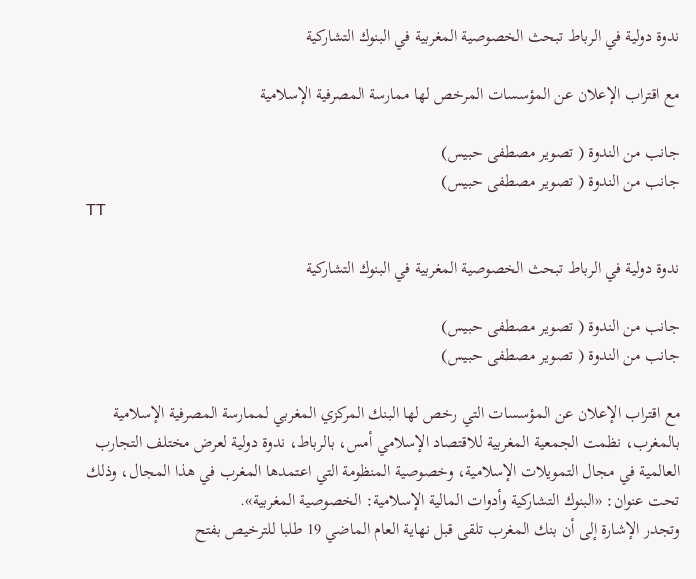ندوة دولية في الرباط تبحث الخصوصية المغربية في البنوك التشاركية

مع اقتراب الإعلان عن المؤسسات المرخص لها ممارسة المصرفية الإسلامية

جانب من الندوة ( تصوير مصطفى حبيس)
جانب من الندوة ( تصوير مصطفى حبيس)
TT

ندوة دولية في الرباط تبحث الخصوصية المغربية في البنوك التشاركية

جانب من الندوة ( تصوير مصطفى حبيس)
جانب من الندوة ( تصوير مصطفى حبيس)

مع اقتراب الإعلان عن المؤسسات التي رخص لها البنك المركزي المغربي لممارسة المصرفية الإسلامية بالمغرب، نظمت الجمعية المغربية للاقتصاد الإسلامي أمس، بالرباط، ندوة دولية لعرض مختلف التجارب العالمية في مجال التمويلات الإسلامية، وخصوصية المنظومة التي اعتمدها المغرب في هذا المجال، وذلك تحت عنوان: «البنوك التشاركية وأدوات المالية الإسلامية: الخصوصية المغربية».
وتجدر الإشارة إلى أن بنك المغرب تلقى قبل نهاية العام الماضي 19 طلبا للترخيص بفتح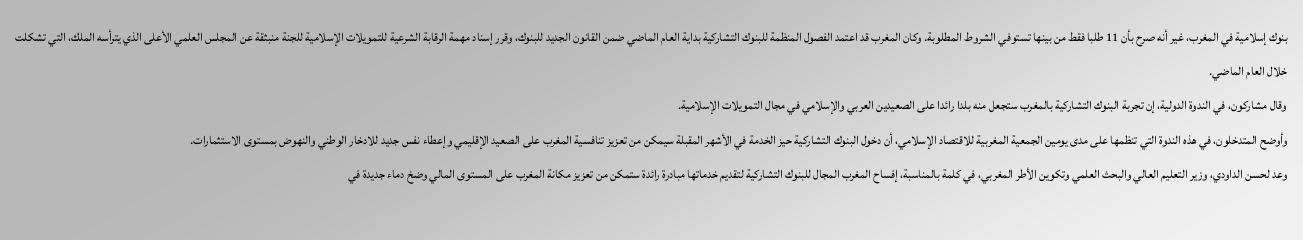بنوك إسلامية في المغرب، غير أنه صرح بأن 11 طلبا فقط من بينها تستوفي الشروط المطلوبة. وكان المغرب قد اعتمد الفصول المنظمة للبنوك التشاركية بداية العام الماضي ضمن القانون الجديد للبنوك، وقرر إسناد مهمة الرقابة الشرعية للتمويلات الإسلامية للجنة منبثقة عن المجلس العلمي الأعلى الذي يترأسه الملك، التي تشكلت خلال العام الماضي.
وقال مشاركون، في الندوة الدولية، إن تجربة البنوك التشاركية بالمغرب ستجعل منه بلدا رائدا على الصعيدين العربي والإسلامي في مجال التمويلات الإسلامية.
وأوضح المتدخلون، في هذه الندوة التي تنظمها على مدى يومين الجمعية المغربية للاقتصاد الإسلامي، أن دخول البنوك التشاركية حيز الخدمة في الأشهر المقبلة سيمكن من تعزيز تنافسية المغرب على الصعيد الإقليمي وإعطاء نفس جديد للادخار الوطني والنهوض بمستوى الاستثمارات.
وعد لحسن الداودي، وزير التعليم العالي والبحث العلمي وتكوين الأطر المغربي، في كلمة بالمناسبة، إفساح المغرب المجال للبنوك التشاركية لتقديم خدماتها مبادرة رائدة ستمكن من تعزيز مكانة المغرب على المستوى المالي وضخ دماء جديدة في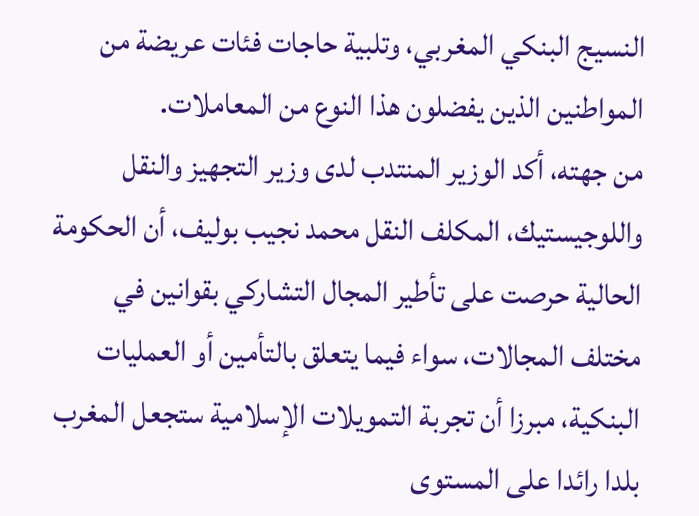النسيج البنكي المغربي، وتلبية حاجات فئات عريضة من المواطنين الذين يفضلون هذا النوع من المعاملات.
من جهته، أكد الوزير المنتدب لدى وزير التجهيز والنقل واللوجيستيك، المكلف النقل محمد نجيب بوليف، أن الحكومة الحالية حرصت على تأطير المجال التشاركي بقوانين في مختلف المجالات، سواء فيما يتعلق بالتأمين أو العمليات البنكية، مبرزا أن تجربة التمويلات الإسلامية ستجعل المغرب بلدا رائدا على المستوى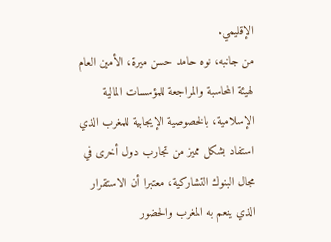الإقليمي.
من جانبه، نوه حامد حسن ميرة، الأمين العام لهيئة المحاسبة والمراجعة للمؤسسات المالية الإسلامية، بالخصوصية الإيجابية للمغرب الذي استفاد بشكل مميز من تجارب دول أخرى في مجال البنوك التشاركية، معتبرا أن الاستقرار الذي ينعم به المغرب والحضور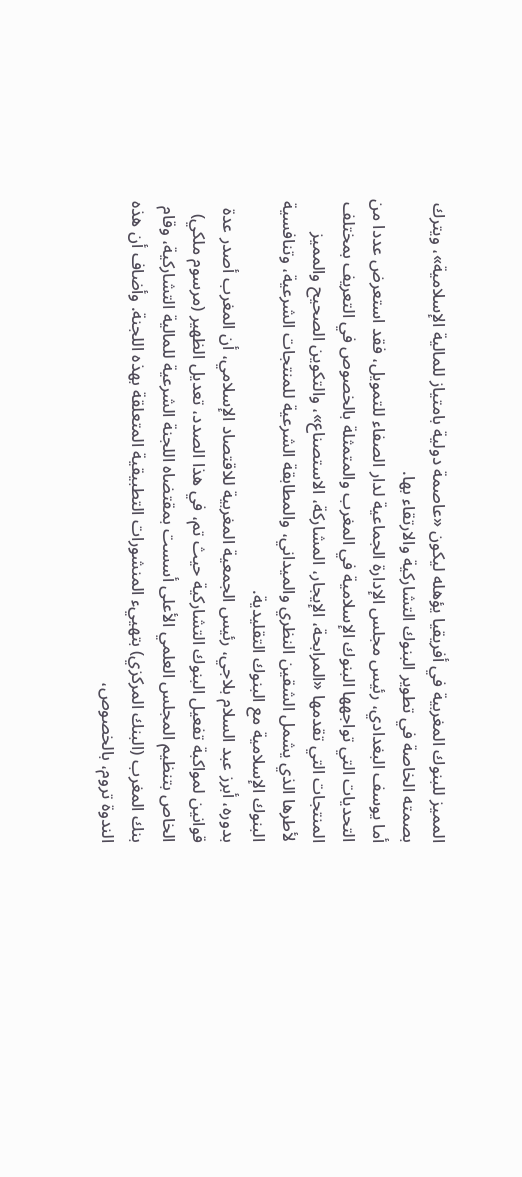المميز للبنوك المغربية في أفريقيا يؤهله ليكون «عاصمة دولية بامتياز للمالية الإسلامية»، ويترك بصمته الخاصة في تطوير البنوك التشاركية والارتقاء بها.
أما يوسف البغدادي، رئيس مجلس الإدارة الجماعية لدار الصفاء للتمويل، فقد استعرض عددا من التحديات التي تواجهها البنوك الإسلامية في المغرب والمتمثلة بالخصوص في التعريف بمختلف المنتجات التي تقدمها «المرابحة، الإيجار، المشاركة، الاستصناع»، والتكوين الصحيح والمميز لأطرها الذي يشمل الشقين النظري والميداني، والمطابقة الشرعية للمنتجات الشرعية، وتنافسية البنوك الإسلامية مع البنوك التقليدية.
بدوره، أبرز عبد السلام بلاجي، رئيس الجمعية المغربية للاقتصاد الإسلامي، أن المغرب أصدر عدة قوانين لمواكبة تفعيل البنوك التشاركية حيث تم، في هذا الصدد، تعديل الظهير (مرسوم ملكي) الخاص بتنظيم المجلس العلمي الأعلى أسست بمقتضاه اللجنة الشرعية للمالية التشاركية، وقام بنك المغرب (البنك المركزي) بتهييء المنشورات التطبيقية المتعلقة بهذه اللجنة. وأضاف أن هذه الندوة تروم، بالخصوص،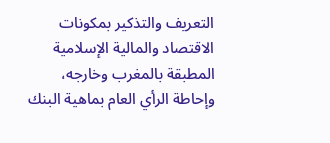التعريف والتذكير بمكونات الاقتصاد والمالية الإسلامية المطبقة بالمغرب وخارجه، وإحاطة الرأي العام بماهية البنك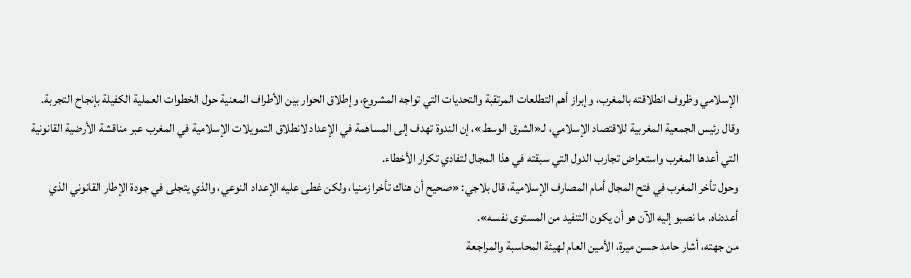الإسلامي وظروف انطلاقته بالمغرب، وإبراز أهم التطلعات المرتقبة والتحديات التي تواجه المشروع، وإطلاق الحوار بين الأطراف المعنية حول الخطوات العملية الكفيلة بإنجاح التجربة.
وقال رئيس الجمعية المغربية للاقتصاد الإسلامي، لـ«الشرق الوسط»، إن الندوة تهدف إلى المساهمة في الإعداد لانطلاق التمويلات الإسلامية في المغرب عبر مناقشة الأرضية القانونية التي أعدها المغرب واستعراض تجارب الدول التي سبقته في هذا المجال لتفادي تكرار الأخطاء.
وحول تأخر المغرب في فتح المجال أمام المصارف الإسلامية، قال بلاجي: «صحيح أن هناك تأخرا زمنيا، ولكن غطى عليه الإعداد النوعي، والذي يتجلى في جودة الإطار القانوني الذي أعددناه. ما نصبو إليه الآن هو أن يكون التنفيد من المستوى نفسه».
من جهته، أشار حامد حسن ميرة، الأمين العام لهيئة المحاسبة والمراجعة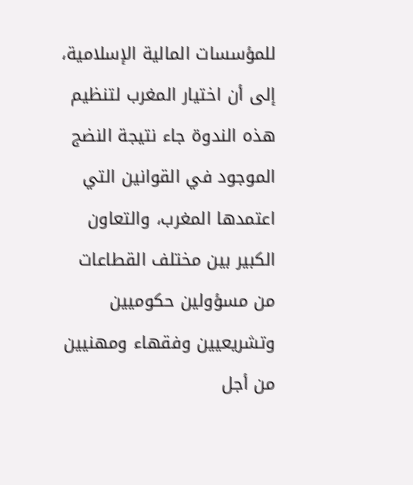للمؤسسات المالية الإسلامية، إلى أن اختيار المغرب لتنظيم هذه الندوة جاء نتيجة النضج الموجود في القوانين التي اعتمدها المغرب، والتعاون الكبير بين مختلف القطاعات من مسؤولين حكوميين وتشريعيين وفقهاء ومهنيين من أجل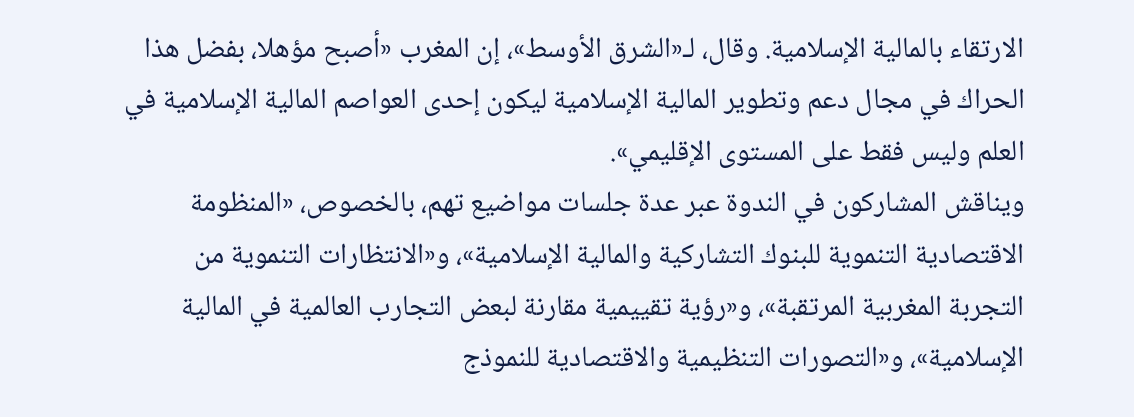الارتقاء بالمالية الإسلامية. وقال، لـ«الشرق الأوسط»، إن المغرب «أصبح مؤهلا، بفضل هذا الحراك في مجال دعم وتطوير المالية الإسلامية ليكون إحدى العواصم المالية الإسلامية في العلم وليس فقط على المستوى الإقليمي».
ويناقش المشاركون في الندوة عبر عدة جلسات مواضيع تهم، بالخصوص، «المنظومة الاقتصادية التنموية للبنوك التشاركية والمالية الإسلامية»، و«الانتظارات التنموية من التجربة المغربية المرتقبة»، و«رؤية تقييمية مقارنة لبعض التجارب العالمية في المالية الإسلامية»، و«التصورات التنظيمية والاقتصادية للنموذج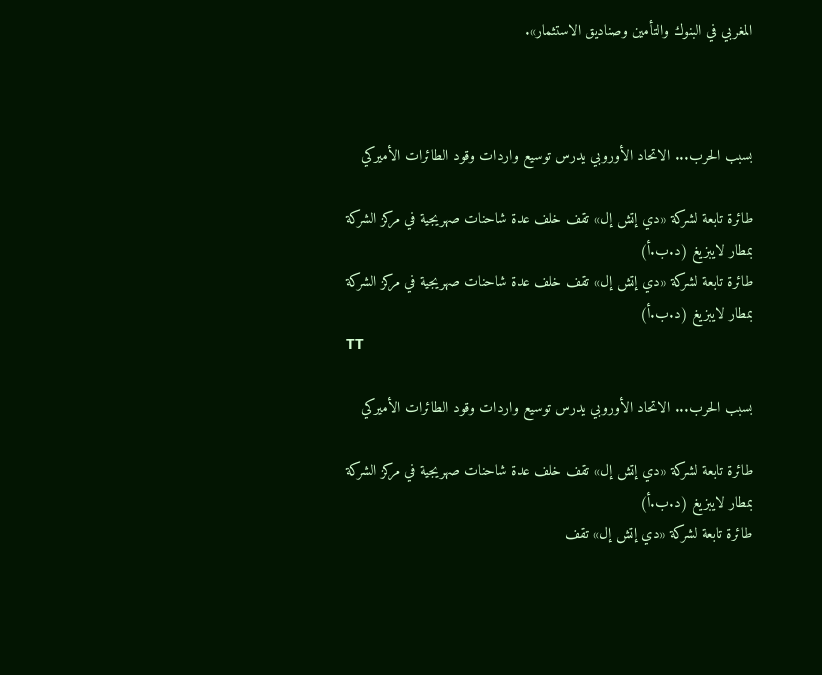المغربي في البنوك والتأمين وصناديق الاستثمار».



بسبب الحرب... الاتحاد الأوروبي يدرس توسيع واردات وقود الطائرات الأميركي

طائرة تابعة لشركة «دي إتش إل» تقف خلف عدة شاحنات صهريجية في مركز الشركة بمطار لايبزيغ (د.ب.أ)
طائرة تابعة لشركة «دي إتش إل» تقف خلف عدة شاحنات صهريجية في مركز الشركة بمطار لايبزيغ (د.ب.أ)
TT

بسبب الحرب... الاتحاد الأوروبي يدرس توسيع واردات وقود الطائرات الأميركي

طائرة تابعة لشركة «دي إتش إل» تقف خلف عدة شاحنات صهريجية في مركز الشركة بمطار لايبزيغ (د.ب.أ)
طائرة تابعة لشركة «دي إتش إل» تقف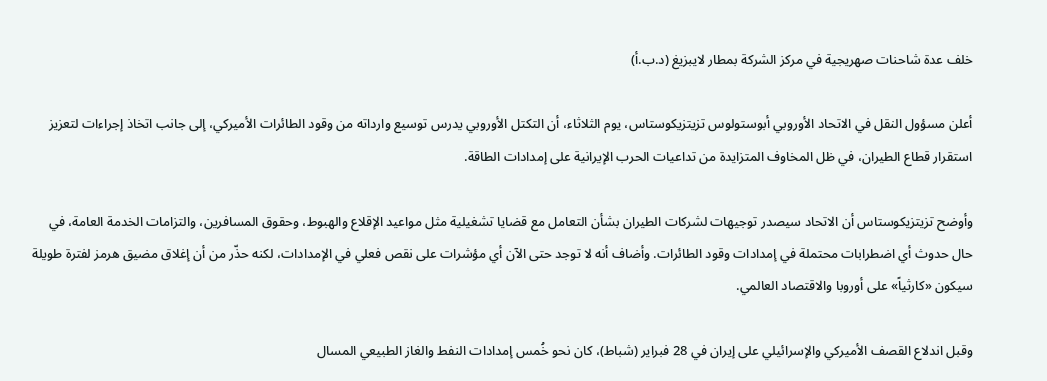خلف عدة شاحنات صهريجية في مركز الشركة بمطار لايبزيغ (د.ب.أ)

أعلن مسؤول النقل في الاتحاد الأوروبي أبوستولوس تزيتزيكوستاس، يوم الثلاثاء، أن التكتل الأوروبي يدرس توسيع وارداته من وقود الطائرات الأميركي، إلى جانب اتخاذ إجراءات لتعزيز استقرار قطاع الطيران، في ظل المخاوف المتزايدة من تداعيات الحرب الإيرانية على إمدادات الطاقة.

وأوضح تزيتزيكوستاس أن الاتحاد سيصدر توجيهات لشركات الطيران بشأن التعامل مع قضايا تشغيلية مثل مواعيد الإقلاع والهبوط، وحقوق المسافرين، والتزامات الخدمة العامة، في حال حدوث أي اضطرابات محتملة في إمدادات وقود الطائرات. وأضاف أنه لا توجد حتى الآن أي مؤشرات على نقص فعلي في الإمدادات، لكنه حذّر من أن إغلاق مضيق هرمز لفترة طويلة سيكون «كارثياً» على أوروبا والاقتصاد العالمي.

وقبل اندلاع القصف الأميركي والإسرائيلي على إيران في 28 فبراير (شباط)، كان نحو خُمس إمدادات النفط والغاز الطبيعي المسال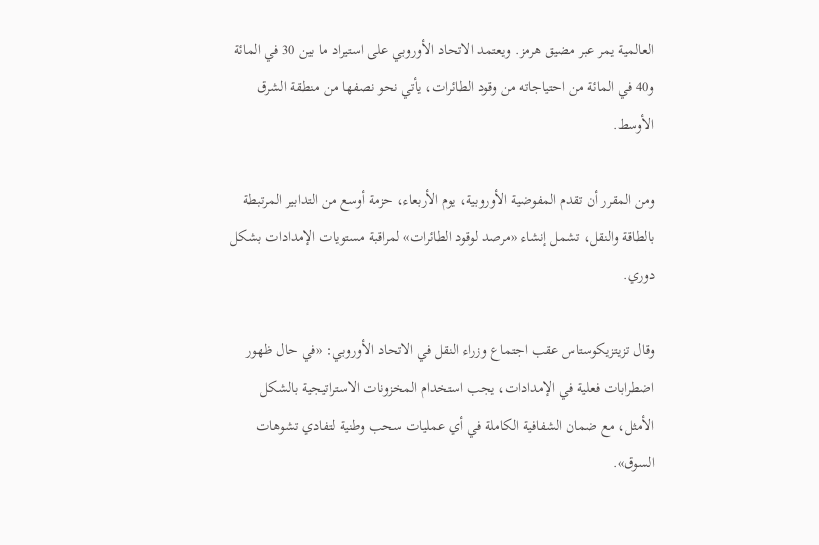العالمية يمر عبر مضيق هرمز. ويعتمد الاتحاد الأوروبي على استيراد ما بين 30 في المائة و40 في المائة من احتياجاته من وقود الطائرات، يأتي نحو نصفها من منطقة الشرق الأوسط.

ومن المقرر أن تقدم المفوضية الأوروبية، يوم الأربعاء، حزمة أوسع من التدابير المرتبطة بالطاقة والنقل، تشمل إنشاء «مرصد لوقود الطائرات» لمراقبة مستويات الإمدادات بشكل دوري.

وقال تزيتزيكوستاس عقب اجتماع وزراء النقل في الاتحاد الأوروبي: «في حال ظهور اضطرابات فعلية في الإمدادات، يجب استخدام المخزونات الاستراتيجية بالشكل الأمثل، مع ضمان الشفافية الكاملة في أي عمليات سحب وطنية لتفادي تشوهات السوق».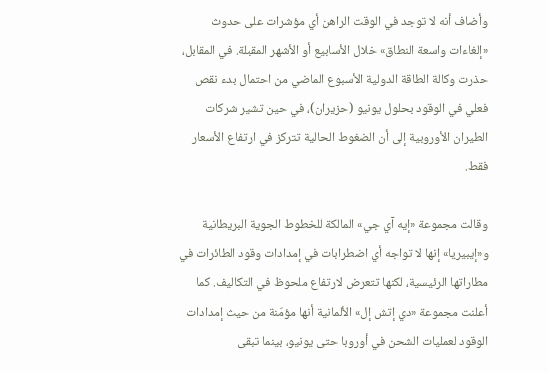وأضاف أنه لا توجد في الوقت الراهن أي مؤشرات على حدوث «إلغاءات واسعة النطاق» خلال الأسابيع أو الأشهر المقبلة. في المقابل، حذرت وكالة الطاقة الدولية الأسبوع الماضي من احتمال بدء نقص فعلي في الوقود بحلول يونيو (حزيران)، في حين تشير شركات الطيران الأوروبية إلى أن الضغوط الحالية تتركز في ارتفاع الأسعار فقط.

وقالت مجموعة «إيه آي جي» المالكة للخطوط الجوية البريطانية و«إيبيريا» إنها لا تواجه أي اضطرابات في إمدادات وقود الطائرات في مطاراتها الرئيسية، لكنها تتعرض لارتفاع ملحوظ في التكاليف. كما أعلنت مجموعة «دي إتش إل» الألمانية أنها مؤمّنة من حيث إمدادات الوقود لعمليات الشحن في أوروبا حتى يونيو، بينما تبقى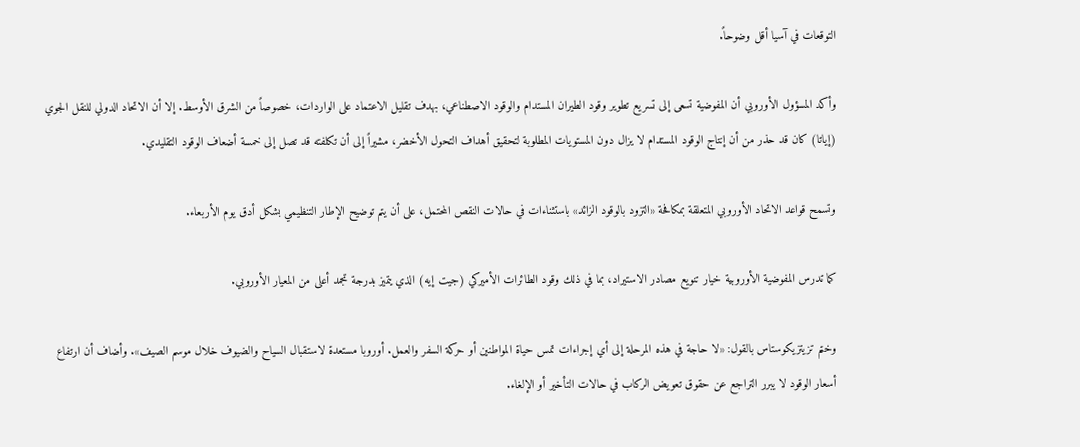التوقعات في آسيا أقل وضوحاً.

وأكد المسؤول الأوروبي أن المفوضية تسعى إلى تسريع تطوير وقود الطيران المستدام والوقود الاصطناعي، بهدف تقليل الاعتماد على الواردات، خصوصاً من الشرق الأوسط. إلا أن الاتحاد الدولي للنقل الجوي (إياتا) كان قد حذر من أن إنتاج الوقود المستدام لا يزال دون المستويات المطلوبة لتحقيق أهداف التحول الأخضر، مشيراً إلى أن تكلفته قد تصل إلى خمسة أضعاف الوقود التقليدي.

وتسمح قواعد الاتحاد الأوروبي المتعلقة بمكافحة «التزود بالوقود الزائد» باستثناءات في حالات النقص المحتمل، على أن يتم توضيح الإطار التنظيمي بشكل أدق يوم الأربعاء.

كما تدرس المفوضية الأوروبية خيار تنويع مصادر الاستيراد، بما في ذلك وقود الطائرات الأميركي (جيت إيه) الذي يتميز بدرجة تجمد أعلى من المعيار الأوروبي.

وختم تزيتزيكوستاس بالقول: «لا حاجة في هذه المرحلة إلى أي إجراءات تمس حياة المواطنين أو حركة السفر والعمل. أوروبا مستعدة لاستقبال السياح والضيوف خلال موسم الصيف». وأضاف أن ارتفاع أسعار الوقود لا يبرر التراجع عن حقوق تعويض الركاب في حالات التأخير أو الإلغاء.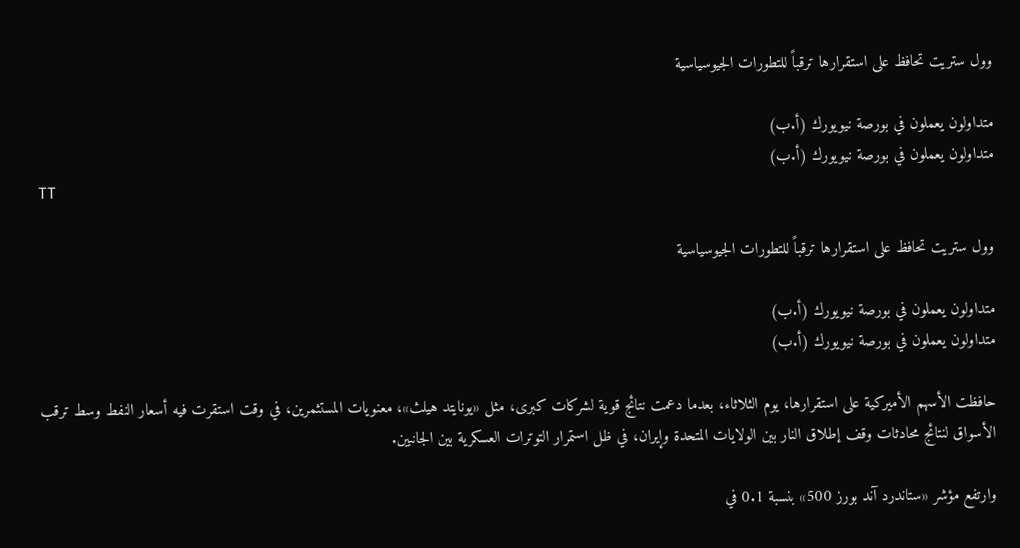وول ستريت تحافظ على استقرارها ترقباً للتطورات الجيوسياسية

متداولون يعملون في بورصة نيويورك (أ.ب)
متداولون يعملون في بورصة نيويورك (أ.ب)
TT

وول ستريت تحافظ على استقرارها ترقباً للتطورات الجيوسياسية

متداولون يعملون في بورصة نيويورك (أ.ب)
متداولون يعملون في بورصة نيويورك (أ.ب)

حافظت الأسهم الأميركية على استقرارها، يوم الثلاثاء، بعدما دعمت نتائج قوية لشركات كبرى، مثل «يونايتد هيلث»، معنويات المستثمرين، في وقت استقرت فيه أسعار النفط وسط ترقب الأسواق لنتائج محادثات وقف إطلاق النار بين الولايات المتحدة وإيران، في ظل استمرار التوترات العسكرية بين الجانبين.

وارتفع مؤشر «ستاندرد آند بورز 500» بنسبة 0.1 في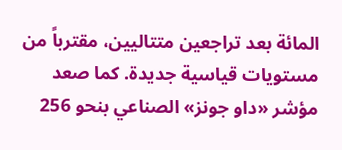المائة بعد تراجعين متتاليين، مقترباً من مستويات قياسية جديدة. كما صعد مؤشر «داو جونز» الصناعي بنحو 256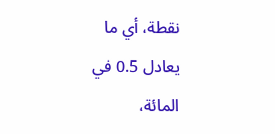نقطة، أي ما يعادل 0.5 في المائة،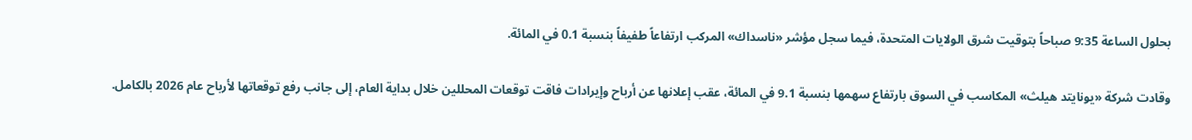بحلول الساعة 9:35 صباحاً بتوقيت شرق الولايات المتحدة، فيما سجل مؤشر «ناسداك» المركب ارتفاعاً طفيفاً بنسبة 0.1 في المائة.

وقادت شركة «يونايتد هيلث» المكاسب في السوق بارتفاع سهمها بنسبة 9.1 في المائة، عقب إعلانها عن أرباح وإيرادات فاقت توقعات المحللين خلال بداية العام، إلى جانب رفع توقعاتها لأرباح عام 2026 بالكامل.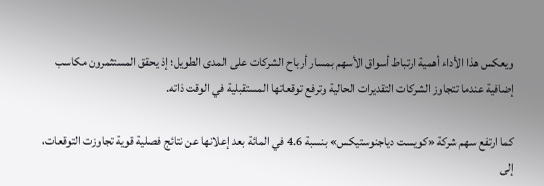ويعكس هذا الأداء أهمية ارتباط أسواق الأسهم بمسار أرباح الشركات على المدى الطويل؛ إذ يحقق المستثمرون مكاسب إضافية عندما تتجاوز الشركات التقديرات الحالية وترفع توقعاتها المستقبلية في الوقت ذاته.

كما ارتفع سهم شركة «كويست دياجنوستيكس» بنسبة 4.6 في المائة بعد إعلانها عن نتائج فصلية قوية تجاوزت التوقعات، إلى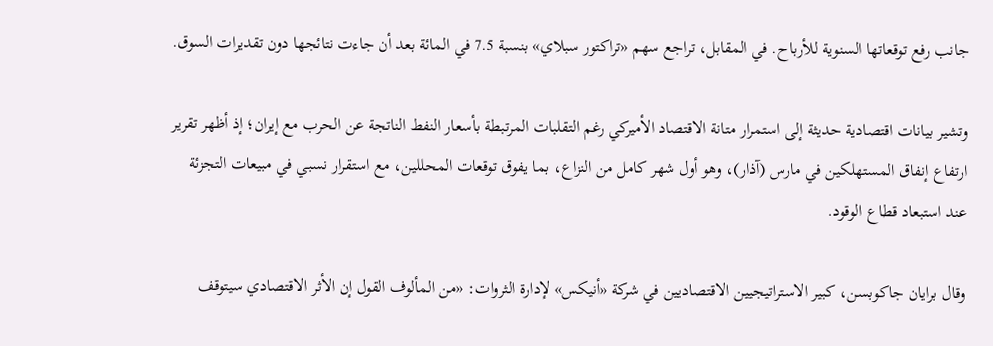جانب رفع توقعاتها السنوية للأرباح. في المقابل، تراجع سهم «تراكتور سبلاي» بنسبة 7.5 في المائة بعد أن جاءت نتائجها دون تقديرات السوق.

وتشير بيانات اقتصادية حديثة إلى استمرار متانة الاقتصاد الأميركي رغم التقلبات المرتبطة بأسعار النفط الناتجة عن الحرب مع إيران؛ إذ أظهر تقرير ارتفاع إنفاق المستهلكين في مارس (آذار)، وهو أول شهر كامل من النزاع، بما يفوق توقعات المحللين، مع استقرار نسبي في مبيعات التجزئة عند استبعاد قطاع الوقود.

وقال برايان جاكوبسن، كبير الاستراتيجيين الاقتصاديين في شركة «أنيكس» لإدارة الثروات: «من المألوف القول إن الأثر الاقتصادي سيتوقف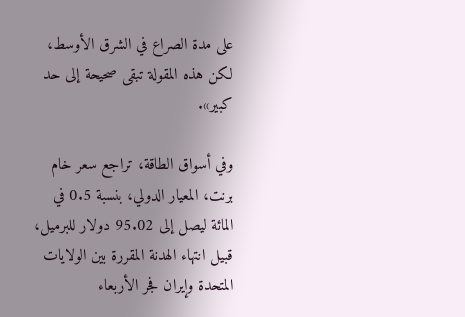على مدة الصراع في الشرق الأوسط، لكن هذه المقولة تبقى صحيحة إلى حد كبير».

وفي أسواق الطاقة، تراجع سعر خام برنت، المعيار الدولي، بنسبة 0.5 في المائة ليصل إلى 95.02 دولار للبرميل، قبيل انتهاء الهدنة المقررة بين الولايات المتحدة وإيران فجر الأربعاء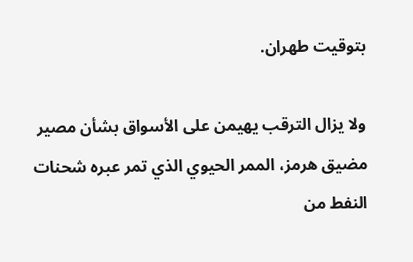بتوقيت طهران.

ولا يزال الترقب يهيمن على الأسواق بشأن مصير مضيق هرمز، الممر الحيوي الذي تمر عبره شحنات النفط من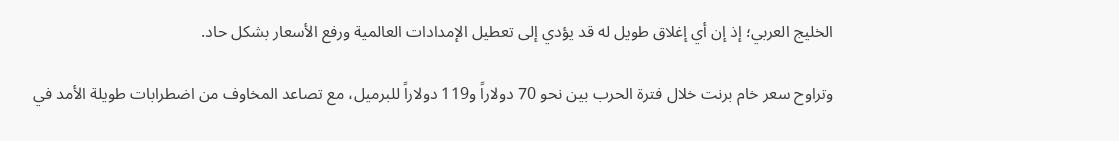الخليج العربي؛ إذ إن أي إغلاق طويل له قد يؤدي إلى تعطيل الإمدادات العالمية ورفع الأسعار بشكل حاد.

وتراوح سعر خام برنت خلال فترة الحرب بين نحو 70 دولاراً و119 دولاراً للبرميل، مع تصاعد المخاوف من اضطرابات طويلة الأمد في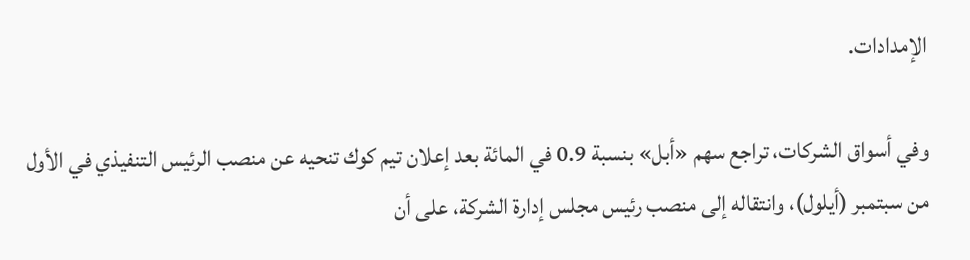الإمدادات.

وفي أسواق الشركات، تراجع سهم «أبل» بنسبة 0.9 في المائة بعد إعلان تيم كوك تنحيه عن منصب الرئيس التنفيذي في الأول من سبتمبر (أيلول)، وانتقاله إلى منصب رئيس مجلس إدارة الشركة، على أن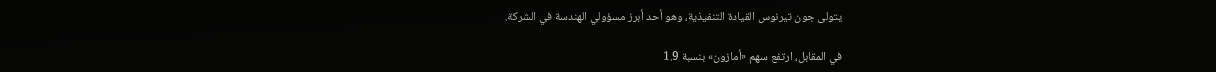يتولى جون تيرنوس القيادة التنفيذية، وهو أحد أبرز مسؤولي الهندسة في الشركة.

في المقابل، ارتفع سهم «أمازون» بنسبة 1.9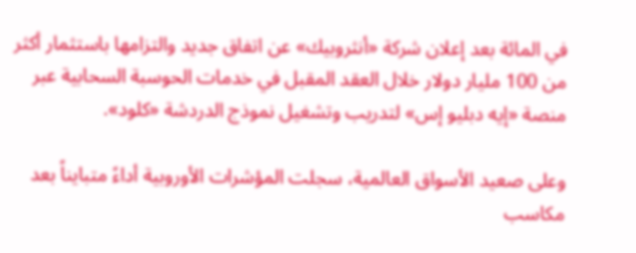في المائة بعد إعلان شركة «أنثروبيك» عن اتفاق جديد والتزامها باستثمار أكثر من 100 مليار دولار خلال العقد المقبل في خدمات الحوسبة السحابية عبر منصة «إيه دبليو إس» لتدريب وتشغيل نموذج الدردشة «كلود».

وعلى صعيد الأسواق العالمية، سجلت المؤشرات الأوروبية أداءً متبايناً بعد مكاسب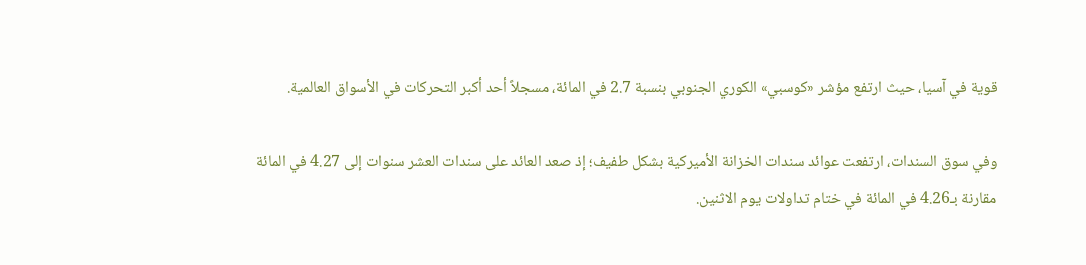قوية في آسيا، حيث ارتفع مؤشر «كوسبي» الكوري الجنوبي بنسبة 2.7 في المائة، مسجلاً أحد أكبر التحركات في الأسواق العالمية.

وفي سوق السندات، ارتفعت عوائد سندات الخزانة الأميركية بشكل طفيف؛ إذ صعد العائد على سندات العشر سنوات إلى 4.27 في المائة مقارنة بـ4.26 في المائة في ختام تداولات يوم الاثنين.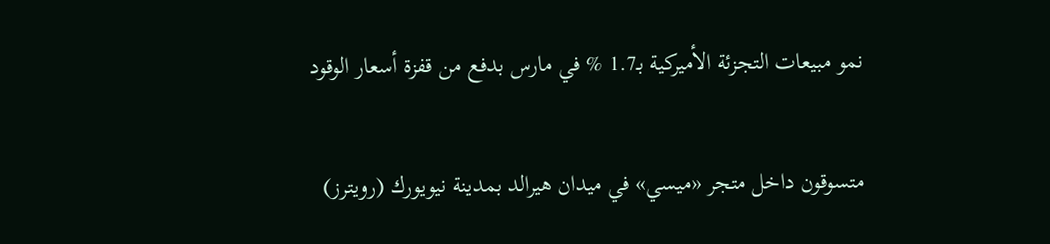نمو مبيعات التجزئة الأميركية بـ1.7 % في مارس بدفع من قفزة أسعار الوقود

متسوقون داخل متجر «ميسي» في ميدان هيرالد بمدينة نيويورك (رويترز)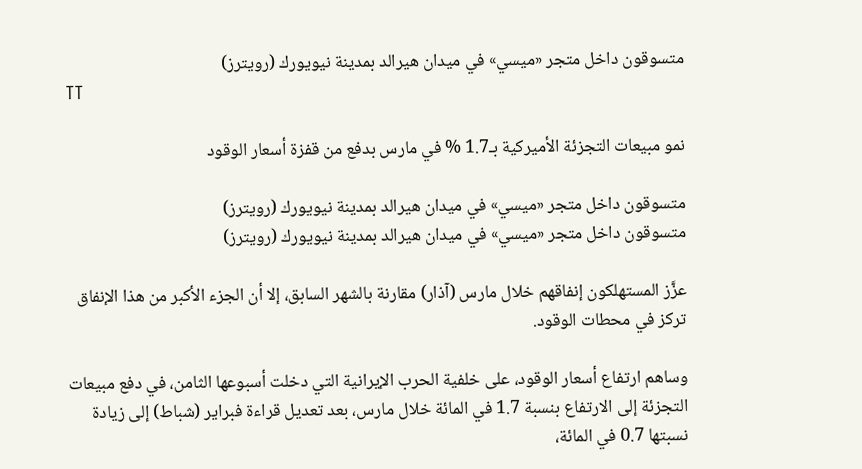متسوقون داخل متجر «ميسي» في ميدان هيرالد بمدينة نيويورك (رويترز)
TT

نمو مبيعات التجزئة الأميركية بـ1.7 % في مارس بدفع من قفزة أسعار الوقود

متسوقون داخل متجر «ميسي» في ميدان هيرالد بمدينة نيويورك (رويترز)
متسوقون داخل متجر «ميسي» في ميدان هيرالد بمدينة نيويورك (رويترز)

عزَّز المستهلكون إنفاقهم خلال مارس (آذار) مقارنة بالشهر السابق، إلا أن الجزء الأكبر من هذا الإنفاق تركز في محطات الوقود.

وساهم ارتفاع أسعار الوقود، على خلفية الحرب الإيرانية التي دخلت أسبوعها الثامن، في دفع مبيعات التجزئة إلى الارتفاع بنسبة 1.7 في المائة خلال مارس، بعد تعديل قراءة فبراير (شباط) إلى زيادة نسبتها 0.7 في المائة،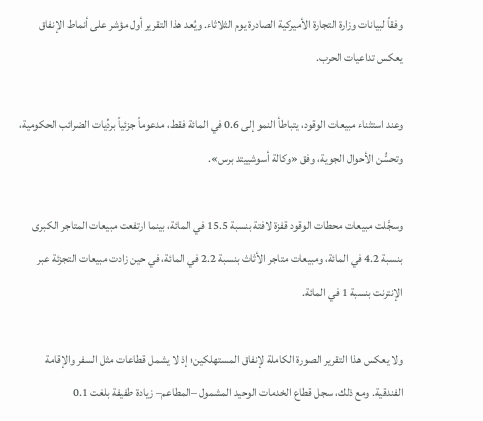وفقاً لبيانات وزارة التجارة الأميركية الصادرة يوم الثلاثاء. ويُعد هذا التقرير أول مؤشر على أنماط الإنفاق يعكس تداعيات الحرب.

وعند استثناء مبيعات الوقود، يتباطأ النمو إلى 0.6 في المائة فقط، مدعوماً جزئياً بردِّيات الضرائب الحكومية، وتحسُّن الأحوال الجوية، وفق «وكالة أسوشييتد برس».

وسجَّلت مبيعات محطات الوقود قفزة لافتة بنسبة 15.5 في المائة، بينما ارتفعت مبيعات المتاجر الكبرى بنسبة 4.2 في المائة، ومبيعات متاجر الأثاث بنسبة 2.2 في المائة، في حين زادت مبيعات التجزئة عبر الإنترنت بنسبة 1 في المائة.

ولا يعكس هذا التقرير الصورة الكاملة لإنفاق المستهلكين؛ إذ لا يشمل قطاعات مثل السفر والإقامة الفندقية. ومع ذلك، سجل قطاع الخدمات الوحيد المشمول –المطاعم– زيادة طفيفة بلغت 0.1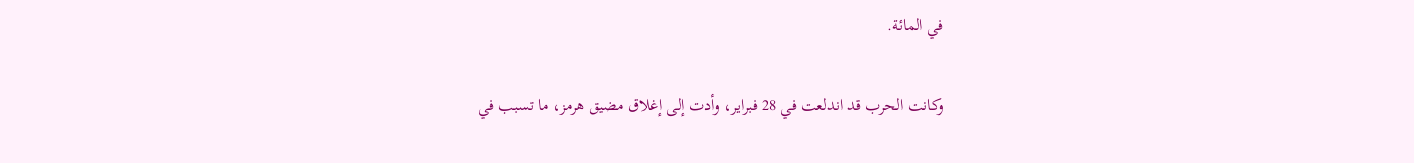في المائة.

وكانت الحرب قد اندلعت في 28 فبراير، وأدت إلى إغلاق مضيق هرمز، ما تسبب في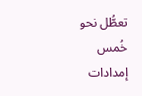تعطُّل نحو خُمس إمدادات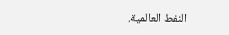النفط العالمية.